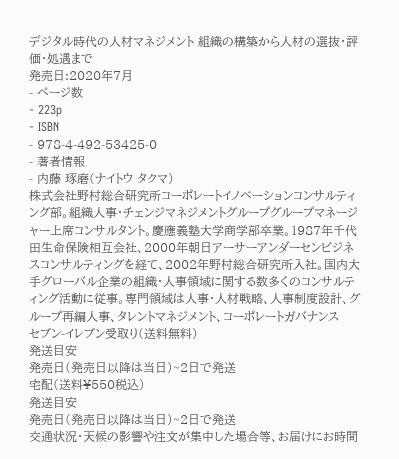デジタル時代の人材マネジメント 組織の構築から人材の選抜・評価・処遇まで
発売日:2020年7月
- ページ数
- 223p
- ISBN
- 978-4-492-53425-0
- 著者情報
- 内藤 琢磨(ナイトウ タクマ)
株式会社野村総合研究所コーポレートイノベーションコンサルティング部。組織人事・チェンジマネジメントグループグループマネージャー上席コンサルタント。慶應義塾大学商学部卒業。1987年千代田生命保険相互会社、2000年朝日アーサーアンダーセンビジネスコンサルティングを経て、2002年野村総合研究所入社。国内大手グローバル企業の組織・人事領域に関する数多くのコンサルティング活動に従事。専門領域は人事・人材戦略、人事制度設計、グループ再編人事、タレントマネジメント、コーポレートガバナンス
セブン-イレブン受取り(送料無料)
発送目安
発売日(発売日以降は当日)~2日で発送
宅配(送料¥550税込)
発送目安
発売日(発売日以降は当日)~2日で発送
交通状況・天候の影響や注文が集中した場合等、お届けにお時間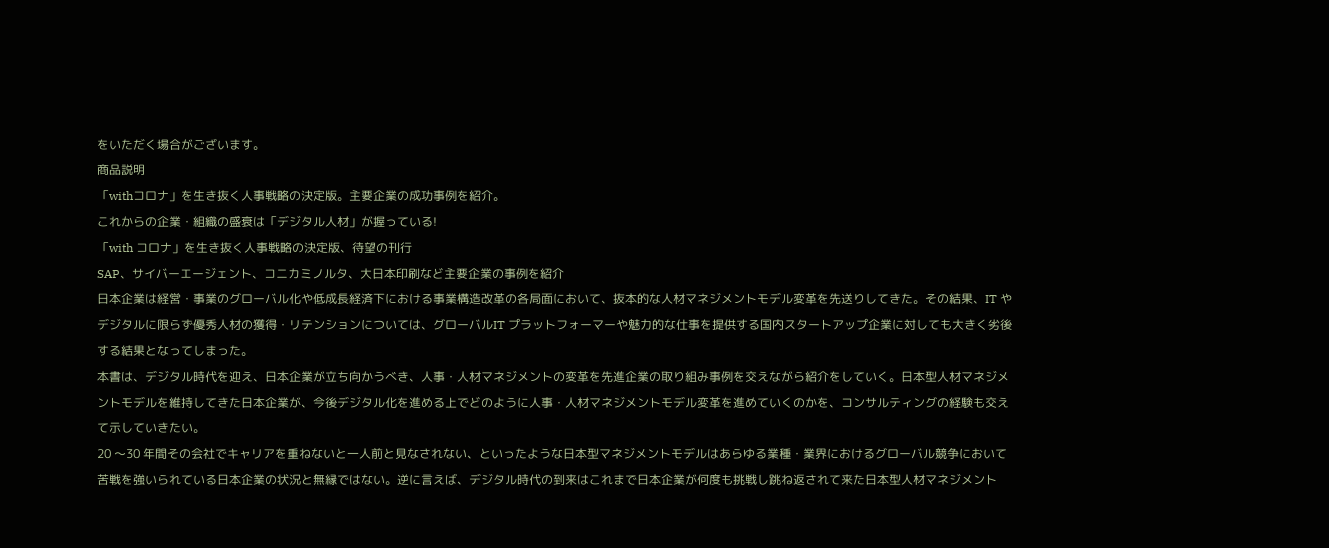をいただく場合がございます。
商品説明
「withコロナ」を生き抜く人事戦略の決定版。主要企業の成功事例を紹介。
これからの企業・組織の盛衰は「デジタル人材」が握っている!
「with コロナ」を生き抜く人事戦略の決定版、待望の刊行
SAP、サイバーエージェント、コニカミノルタ、大日本印刷など主要企業の事例を紹介
日本企業は経営・事業のグローバル化や低成長経済下における事業構造改革の各局面において、抜本的な人材マネジメントモデル変革を先送りしてきた。その結果、IT やデジタルに限らず優秀人材の獲得・リテンションについては、グローバルIT プラットフォーマーや魅力的な仕事を提供する国内スタートアップ企業に対しても大きく劣後する結果となってしまった。
本書は、デジタル時代を迎え、日本企業が立ち向かうべき、人事・人材マネジメントの変革を先進企業の取り組み事例を交えながら紹介をしていく。日本型人材マネジメントモデルを維持してきた日本企業が、今後デジタル化を進める上でどのように人事・人材マネジメントモデル変革を進めていくのかを、コンサルティングの経験も交えて示していきたい。
20 〜30 年間その会社でキャリアを重ねないと一人前と見なされない、といったような日本型マネジメントモデルはあらゆる業種・業界におけるグローバル競争において苦戦を強いられている日本企業の状況と無縁ではない。逆に言えば、デジタル時代の到来はこれまで日本企業が何度も挑戦し跳ね返されて来た日本型人材マネジメント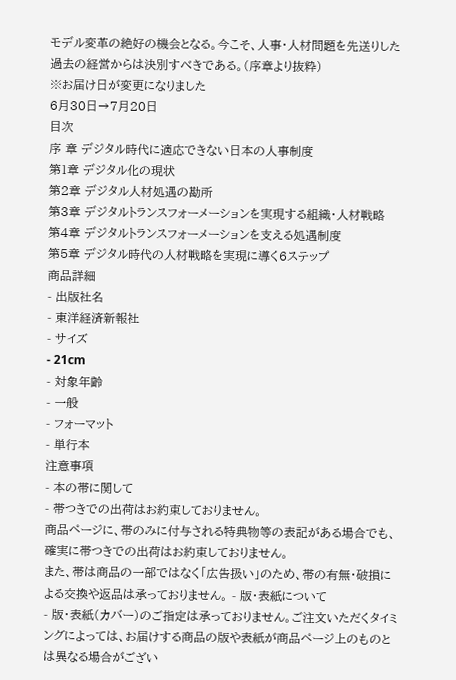モデル変革の絶好の機会となる。今こそ、人事・人材問題を先送りした過去の経営からは決別すべきである。(序章より抜粋)
※お届け日が変更になりました
6月30日→7月20日
目次
序 章 デジタル時代に適応できない日本の人事制度
第1章 デジタル化の現状
第2章 デジタル人材処遇の勘所
第3章 デジタルトランスフォーメーションを実現する組織・人材戦略
第4章 デジタルトランスフォーメーションを支える処遇制度
第5章 デジタル時代の人材戦略を実現に導く6ステップ
商品詳細
- 出版社名
- 東洋経済新報社
- サイズ
- 21cm
- 対象年齢
- 一般
- フォーマット
- 単行本
注意事項
- 本の帯に関して
- 帯つきでの出荷はお約束しておりません。
商品ページに、帯のみに付与される特典物等の表記がある場合でも、確実に帯つきでの出荷はお約束しておりません。
また、帯は商品の一部ではなく「広告扱い」のため、帯の有無・破損による交換や返品は承っておりません。 - 版・表紙について
- 版・表紙(カバー)のご指定は承っておりません。ご注文いただくタイミングによっては、お届けする商品の版や表紙が商品ページ上のものとは異なる場合がござい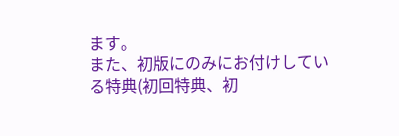ます。
また、初版にのみにお付けしている特典(初回特典、初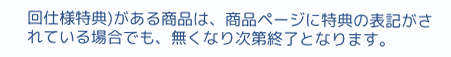回仕様特典)がある商品は、商品ページに特典の表記がされている場合でも、無くなり次第終了となります。